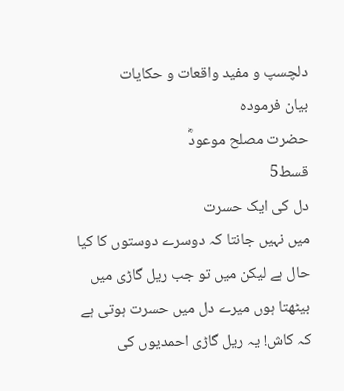دلچسپ و مفید واقعات و حکایات
بیان فرمودہ
حضرت مصلح موعودؓ
قسط5
دل کی ایک حسرت
میں نہیں جانتا کہ دوسرے دوستوں کا کیا حال ہے لیکن میں تو جب ریل گاڑی میں بیٹھتا ہوں میرے دل میں حسرت ہوتی ہے کہ کاش! یہ ریل گاڑی احمدیوں کی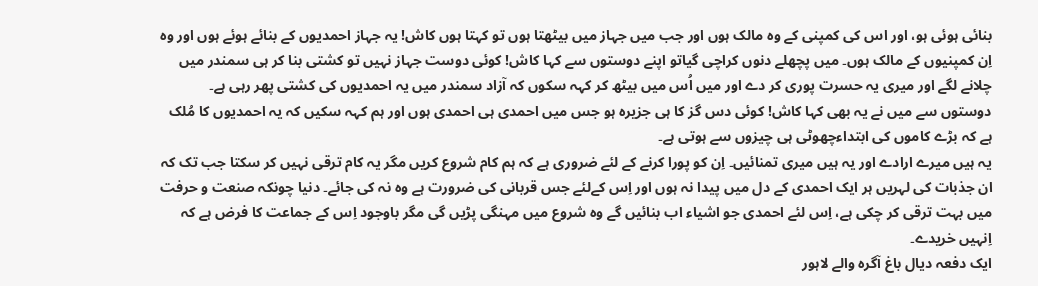بنائی ہوئی ہو، اور اس کی کمپنی کے وہ مالک ہوں اور جب میں جہاز میں بیٹھتا ہوں تو کہتا ہوں کاش! یہ جہاز احمدیوں کے بنائے ہوئے ہوں اور وہ اِن کمپنیوں کے مالک ہوں۔ میں پچھلے دنوں کراچی گیاتو اپنے دوستوں سے کہا کاش! کوئی دوست جہاز نہیں تو کشتی بنا کر ہی سمندر میں چلانے لگے اور میری یہ حسرت پوری کر دے اور میں اُس میں بیٹھ کر کہہ سکوں کہ آزاد سمندر میں یہ احمدیوں کی کشتی پھر رہی ہے۔ دوستوں سے میں نے یہ بھی کہا کاش! کوئی دس گز کا ہی جزیرہ ہو جس میں احمدی ہی احمدی ہوں اور ہم کہہ سکیں کہ یہ احمدیوں کا مُلک ہے کہ بڑے کاموں کی ابتداءچھوٹی ہی چیزوں سے ہوتی ہے۔
یہ ہیں میرے ارادے اور یہ ہیں میری تمنائیں۔ اِن کو پورا کرنے کے لئے ضروری ہے کہ ہم کام شروع کریں مگر یہ کام ترقی نہیں کر سکتا جب تک کہ ان جذبات کی لہریں ہر ایک احمدی کے دل میں پیدا نہ ہوں اور اِس کےلئے جس قربانی کی ضرورت ہے وہ نہ کی جائے۔ دنیا چونکہ صنعت و حرفت میں بہت ترقی کر چکی ہے، اِس لئے احمدی جو اشیاء اب بنائیں گے وہ شروع میں مہنگی پڑیں گی مگر باوجود اِس کے جماعت کا فرض ہے کہ اِنہیں خریدے۔
ایک دفعہ دیال باغ آگرہ والے لاہور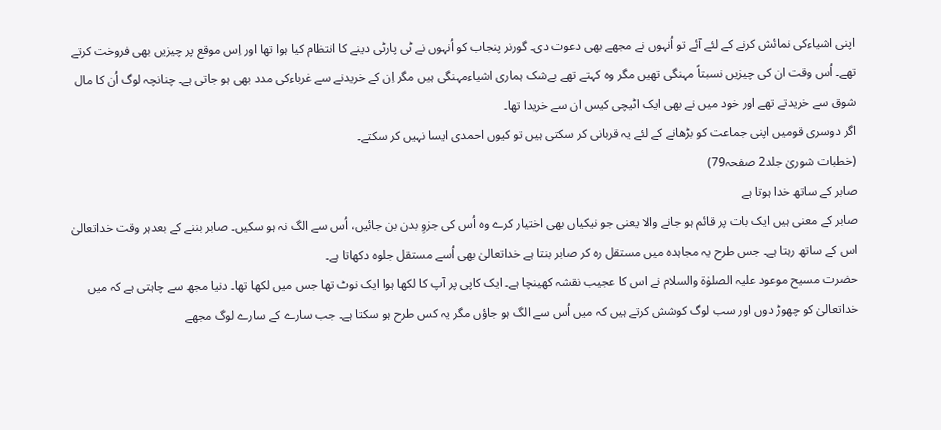اپنی اشیاءکی نمائش کرنے کے لئے آئے تو اُنہوں نے مجھے بھی دعوت دی۔ گورنر پنجاب کو اُنہوں نے ٹی پارٹی دینے کا انتظام کیا ہوا تھا اور اِس موقع پر چیزیں بھی فروخت کرتے تھے۔ اُس وقت ان کی چیزیں نسبتاً مہنگی تھیں مگر وہ کہتے تھے بےشک ہماری اشیاءمہنگی ہیں مگر اِن کے خریدنے سے غرباءکی مدد بھی ہو جاتی ہے۔ چنانچہ لوگ اُن کا مال شوق سے خریدتے تھے اور خود میں نے بھی ایک اٹیچی کیس ان سے خریدا تھا۔
اگر دوسری قومیں اپنی جماعت کو بڑھانے کے لئے یہ قربانی کر سکتی ہیں تو کیوں احمدی ایسا نہیں کر سکتے۔
(خطبات شوریٰ جلد2 صفحہ79)
صابر کے ساتھ خدا ہوتا ہے
صابر کے معنی ہیں ایک بات پر قائم ہو جانے والا یعنی جو نیکیاں بھی اختیار کرے وہ اُس کی جزوِ بدن بن جائیں، اُس سے الگ نہ ہو سکیں۔ صابر بننے کے بعدہر وقت خداتعالیٰ اس کے ساتھ رہتا ہے۔ جس طرح یہ مجاہدہ میں مستقل رہ کر صابر بنتا ہے خداتعالیٰ بھی اُسے مستقل جلوہ دکھاتا ہے۔
حضرت مسیح موعود علیہ الصلوٰة والسلام نے اس کا عجیب نقشہ کھینچا ہے۔ ایک کاپی پر آپ کا لکھا ہوا ایک نوٹ تھا جس میں لکھا تھا۔ دنیا مجھ سے چاہتی ہے کہ میں خداتعالیٰ کو چھوڑ دوں اور سب لوگ کوشش کرتے ہیں کہ میں اُس سے الگ ہو جاؤں مگر یہ کس طرح ہو سکتا ہے۔ جب سارے کے سارے لوگ مجھے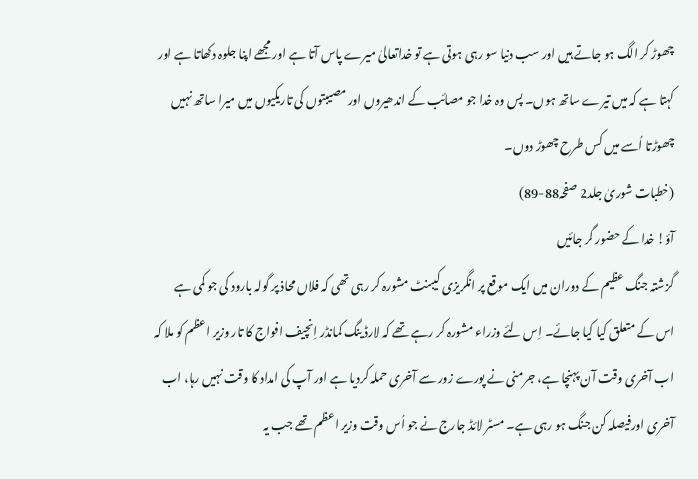چھوڑ کر الگ ہو جاتے ہیں اور سب دنیا سو رہی ہوتی ہے تو خداتعالیٰ میرے پاس آتا ہے اور مجھے اپنا جلوہ دکھاتا ہے اور کہتا ہے کہ میں تیرے ساتھ ہوں۔ پس وہ خدا جو مصائب کے اندھیروں اور مصیبتوں کی تاریکیوں میں میرا ساتھ نہیں چھوڑتا اُسے میں کس طرح چھوڑ دوں۔
(خطبات شوریٰ جلد2 صفحہ88-89)
آؤ! خدا کے حضور گر جائیں
گزشتہ جنگ عظیم کے دوران میں ایک موقع پر انگریزی کیبنٹ مشورہ کر رہی تھی کہ فلاں محاذ پر گولہ بارود کی جو کمی ہے اس کے متعلق کیا کیا جائے۔ اِس لئے وزراء مشورہ کر رہے تھے کہ لارڈ ینگ کمانڈر اِنچیف افواج کا تار وزیر اعظم کو ملا کہ اب آخری وقت آن پہنچا ہے، جرمنی نے پورے زور سے آخری حملہ کردیا ہے اور آپ کی امداد کا وقت نہیں رہا، اب آخری اورفیصلہ کن جنگ ہو رہی ہے۔ مسٹر لائڈ جارج نے جو اُس وقت وزیر اعظم تھے جب یہ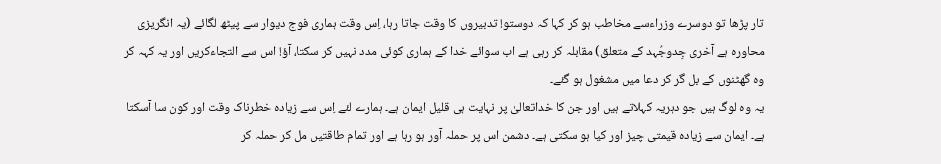تار پڑھا تو دوسرے وزراءسے مخاطب ہو کر کہا کہ دوستو! تدبیروں کا وقت جاتا رہا، اِس وقت ہماری فوج دیوار سے پیٹھ لگائے (یہ انگریزی محاورہ ہے آخری جِدوجُہد کے متعلق) مقابلہ کر رہی ہے اب سوائے خدا کے ہماری کوئی مدد نہیں کر سکتا، آؤ! اس سے التجاءکریں اور یہ کہہ کر وہ گھٹنوں کے بل گر کر دعا میں مشغول ہو گئے۔
یہ وہ لوگ ہیں جو دہریہ کہلاتے ہیں اور جن کا خداتعالیٰ پر نہایت ہی قلیل ایمان ہے۔ ہمارے لئے اِس سے زیادہ خطرناک وقت اور کون سا آسکتا ہے۔ ایمان سے زیادہ قیمتی چیز اور کیا ہو سکتی ہے۔ دشمن اس پر حملہ آور ہو رہا ہے اور تمام طاقتیں مل کر حملہ کر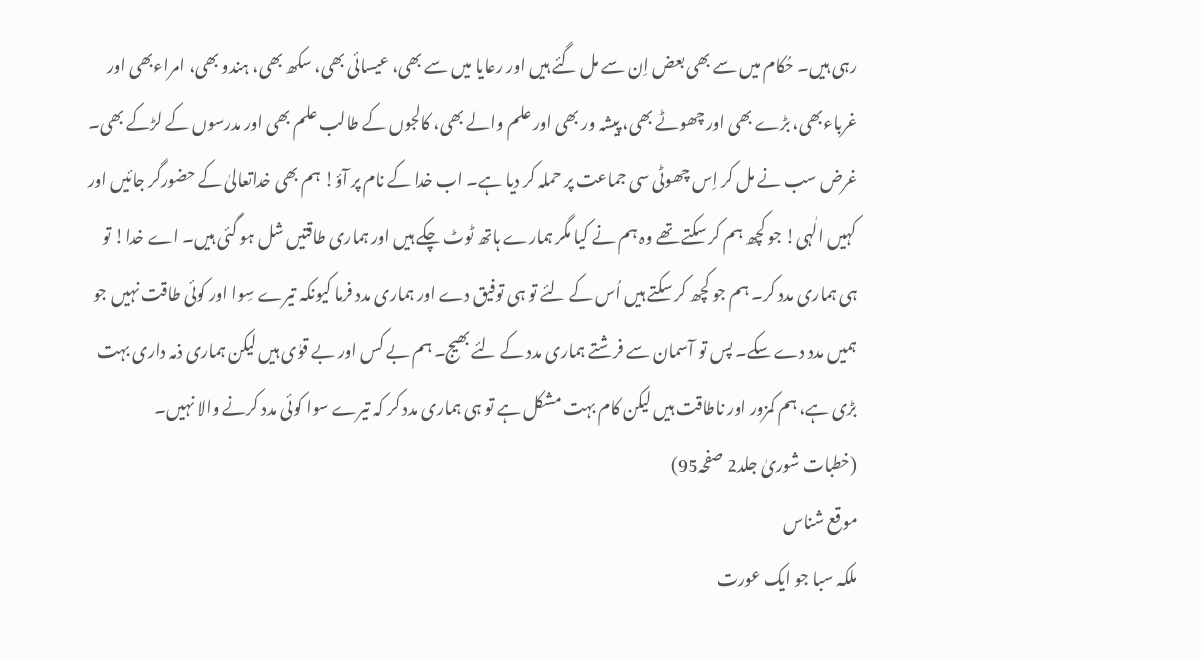رہی ہیں۔ حُکام میں سے بھی بعض اِن سے مل گئے ہیں اور رعایا میں سے بھی، عیسائی بھی، سکھ بھی، ہندو بھی، امراءبھی اور غرباءبھی، بڑے بھی اور چھوٹے بھی، پیشہ ور بھی اور علم والے بھی، کالجوں کے طالب علم بھی اور مدرسوں کے لڑکے بھی۔ غرض سب نے مل کر اِس چھوٹی سی جماعت پر حملہ کر دیا ہے۔ اب خدا کے نام پر آؤ! ہم بھی خداتعالیٰ کے حضورگر جائیں اور کہیں الٰہی! جو کچھ ہم کر سکتے تھے وہ ہم نے کیا مگر ہمارے ہاتھ ٹوٹ چکے ہیں اور ہماری طاقتیں شل ہو گئی ہیں۔ اے خدا! تو ہی ہماری مدد کر۔ ہم جو کچھ کر سکتے ہیں اُس کے لئے تو ہی توفیق دے اور ہماری مدد فرما کیونکہ تیرے سِوا اور کوئی طاقت نہیں جو ہمیں مدد دے سکے۔ پس تو آسمان سے فرشتے ہماری مدد کے لئے بھیج۔ ہم بے کس اور بے قوٰی ہیں لیکن ہماری ذمہ داری بہت بڑی ہے، ہم کمزور اور ناطاقت ہیں لیکن کام بہت مشکل ہے تو ہی ہماری مدد کر کہ تیرے سوا کوئی مدد کرنے والا نہیں۔
(خطبات شوریٰ جلد2 صفحہ95)
موقع شناس
ملکہ سبا جو ایک عورت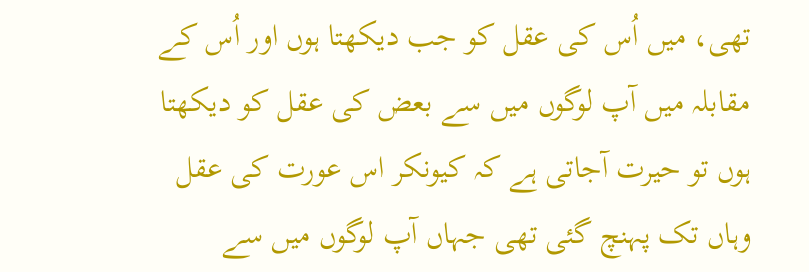تھی، میں اُس کی عقل کو جب دیکھتا ہوں اور اُس کے مقابلہ میں آپ لوگوں میں سے بعض کی عقل کو دیکھتا ہوں تو حیرت آجاتی ہے کہ کیونکر اس عورت کی عقل وہاں تک پہنچ گئی تھی جہاں آپ لوگوں میں سے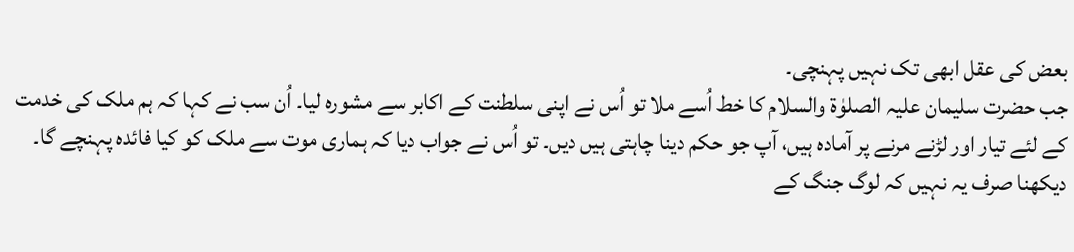بعض کی عقل ابھی تک نہیں پہنچی۔
جب حضرت سلیمان علیہ الصلوٰة والسلام کا خط اُسے ملا تو اُس نے اپنی سلطنت کے اکابر سے مشورہ لیا۔ اُن سب نے کہا کہ ہم ملک کی خدمت کے لئے تیار اور لڑنے مرنے پر آمادہ ہیں، آپ جو حکم دینا چاہتی ہیں دیں۔ تو اُس نے جواب دیا کہ ہماری موت سے ملک کو کیا فائدہ پہنچے گا۔ دیکھنا صرف یہ نہیں کہ لوگ جنگ کے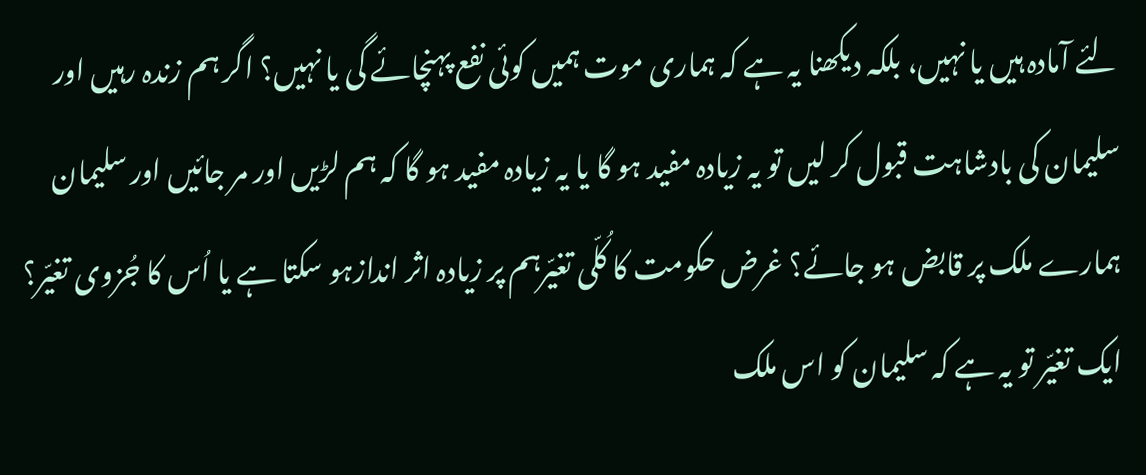لئے آمادہ ہیں یا نہیں، بلکہ دیکھنا یہ ہے کہ ہماری موت ہمیں کوئی نفع پہنچائے گی یا نہیں؟ اگر ہم زندہ رہیں اور سلیمان کی بادشاہت قبول کر لیں تو یہ زیادہ مفید ہو گا یا یہ زیادہ مفید ہو گا کہ ہم لڑیں اور مر جائیں اور سلیمان ہمارے ملک پر قابض ہو جائے؟ غرض حکومت کا کُلّی تغیّرہم پر زیادہ اثر اندازہو سکتا ہے یا اُس کا جُزوی تغیّر؟ ایک تغیّر تو یہ ہے کہ سلیمان کو اس ملک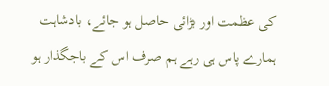کی عظمت اور بڑائی حاصل ہو جائے، بادشاہت ہمارے پاس ہی رہے ہم صرف اس کے باجگذار ہو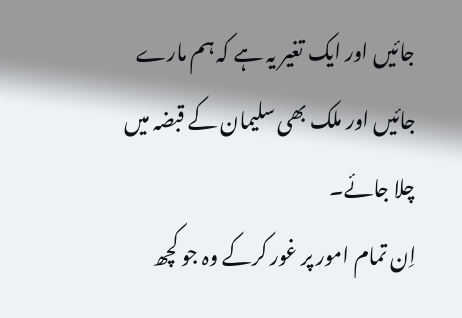جائیں اور ایک تغیر یہ ہے کہ ہم مارے جائیں اور ملک بھی سلیمان کے قبضہ میں چلا جائے۔
اِن تمام امور پر غور کرکے وہ جو کچھ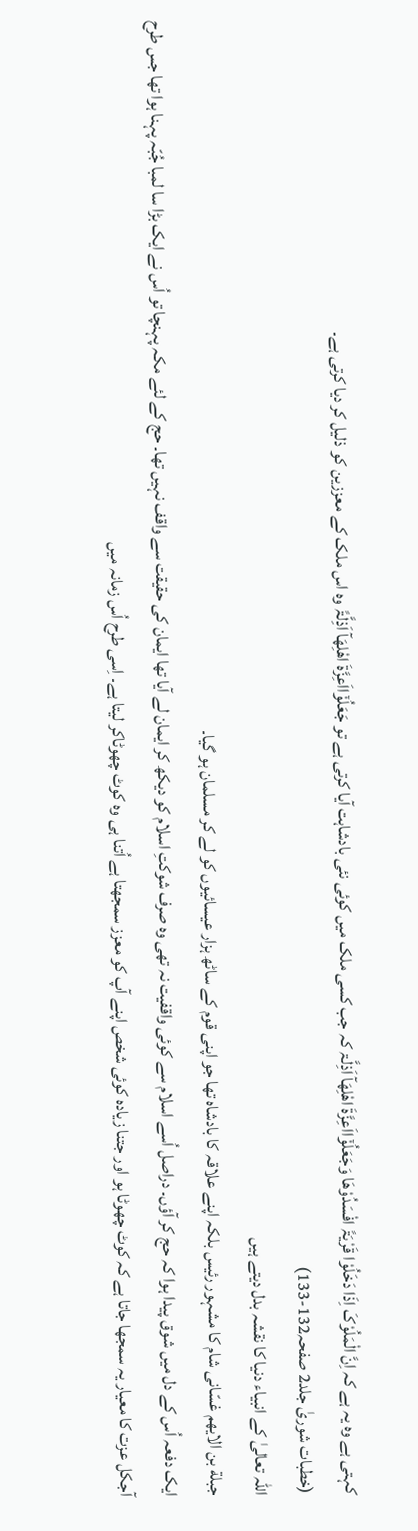کہتی ہے وہ یہ ہے کہ اِنَّ الْمَلُوْکَ اِذَا دَخَلُوْا قَرْیَۃً افْسَدُوْھَا وَجَعَلُوْۤااَعِزَّۃَ اھْلِھَآ اَذِلَّۃ کہ جب کسی ملک میں کوئی نئی بادشاہت آیا کرتی ہے تو جَعَلُوْۤااَعِزَّۃَ اھْلِھَآ اَذِلَّۃً وہ اس ملک کے معززین کو ذلیل کر دیا کرتی ہے۔
(خطبات شوریٰ جلد2 صفحہ132-133)
اللہ تعالیٰ کے انبیاء دنیا کا نقشہ بدل دیتے ہیں
جبلة بن الایھم غسّانی شام کا مشہور رئیس بلکہ اپنے علاقہ کا بادشاہ تھا جو اپنی قوم کے ساٹھ ہزار عیسائیوں کو لے کر مسلمان ہو گیا۔
ایک دفعہ اُس کے دل میں شوق پیدا ہوا کہ حج کر آؤں۔ دراصل اُسے اسلام سے کوئی واقفیت نہ تھی وہ صرف شوکتِ اسلام کو دیکھ کر ایمان لے آیا تھا ایمان کی حقیقت سے واقف نہیں تھا۔ حج کے لئے مکہ پہنچا تو اُس نے ایک بڑا سا لمبا جُبّہ پہنا ہوا تھا جس طرح آجکل عزت کا معیار یہ سمجھا جاتا ہے کہ کوٹ چھوٹا ہو اور جتنا زیادہ کوئی شخص اپنے آپ کو معزز سمجھتا ہے اُتنا ہی وہ کوٹ چھوٹاکر لیتا ہے۔ اِسی طرح اُس زمانہ میں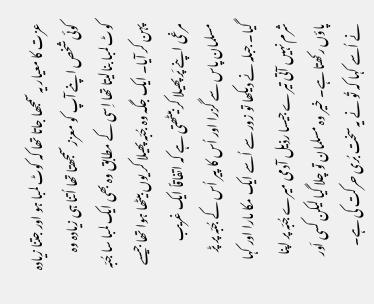عزت کا معیار یہ سمجھا جاتا تھا کہ کوٹ لمبا ہو اور جتنا زیادہ کوئی شخص اپنے آپ کو معزز سمجھتا تھا اُتنا ہی زیادہ وہ کوٹ لمبا بنالیتا تھا اِسی کے مطابق وہ بھی ایک لمبا سا جُبّہ پہن کر آیا۔ ایک جگہ وہ جُبّہ پھیلا کر یوں بیٹھا ہوا تھا جیسے مرغی اپنے پَر پھیلا کر بیٹھتی ہے کہ اتفاقاً ایک غریب مسلمان پاس سے گزرا اور اُس کا پیر اُس کے جُبّہ پر پڑ گیا۔ جبلہ نے دیکھا تو زور سے اُسے ایک مکا مارا اور کہا شرم نہیں آتی تیرے جیسا رذیل آدمی میرے جُبّہ پر اپنا پاؤں رکھتا ہے۔ خیر وہ مسلمان تو چلا گیا لیکن کسی اَور نے اُسے کہا کہ تُو نے یہ سخت بُری حرکت کی ہے۔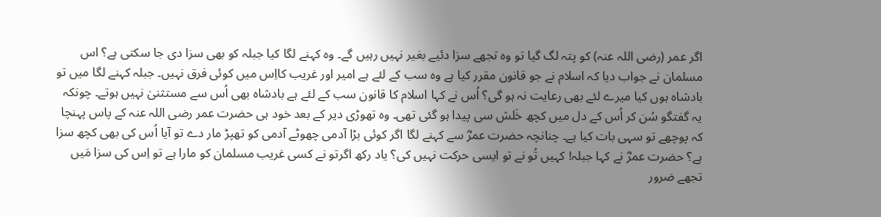اگر عمر (رضی اللہ عنہ) کو پتہ لگ گیا تو وہ تجھے سزا دئیے بغیر نہیں رہیں گے۔ وہ کہنے لگا کیا جبلہ کو بھی سزا دی جا سکتی ہے؟ اس مسلمان نے جواب دیا کہ اسلام نے جو قانون مقرر کیا ہے وہ سب کے لئے ہے امیر اور غریب کااِس میں کوئی فرق نہیں۔ جبلہ کہنے لگا میں تو بادشاہ ہوں کیا میرے لئے بھی رعایت نہ ہو گی؟ اُس نے کہا اسلام کا قانون سب کے لئے ہے بادشاہ بھی اُس سے مستثنیٰ نہیں ہوتے۔ چونکہ یہ گفتگو سُن کر اُس کے دل میں کچھ خَلش سی پیدا ہو گئی تھی۔ وہ تھوڑی دیر کے بعد خود ہی حضرت عمر رضی اللہ عنہ کے پاس پہنچا کہ پوچھے تو سہی بات کیا ہے۔ چنانچہ حضرت عمرؓ سے کہنے لگا اگر کوئی بڑا آدمی چھوٹے آدمی کو تھپڑ مار دے تو آیا اُس کی بھی کچھ سزا ہے؟ حضرت عمرؓ نے کہا جبلہ! کہیں تُو نے تو ایسی حرکت نہیں کی؟ یاد رکھ اگرتو نے کسی غریب مسلمان کو مارا ہے تو اِس کی سزا مَیں تجھے ضرور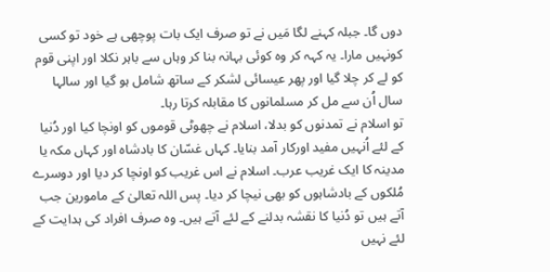دوں گا۔ جبلہ کہنے لگا مَیں نے تو صرف ایک بات پوچھی ہے خود تو کسی کونہیں مارا۔ یہ کہہ کر وہ کوئی بہانہ بنا کر وہاں سے باہر نکلا اور اپنی قوم کو لے کر چلا گیا اور پھر عیسائی لشکر کے ساتھ شامل ہو گیا اور سالہا سال اُن سے مل کر مسلمانوں کا مقابلہ کرتا رہا۔
تو اسلام نے تمدنوں کو بدلا، اسلام نے چھوٹی قوموں کو اونچا کیا اور دُنیا کے لئے اُنہیں مفید اورکار آمد بنایا۔ کہاں غسّان کا بادشاہ اور کہاں مکہ یا مدینہ کا ایک غریب عرب۔ اسلام نے اس غریب کو اونچا کر دیا اور دوسرے مُلکوں کے بادشاہوں کو بھی نیچا کر دیا۔ پس اللہ تعالیٰ کے مامورین جب آتے ہیں تو دُنیا کا نقشہ بدلنے کے لئے آتے ہیں۔ وہ صرف افراد کی ہدایت کے لئے نہیں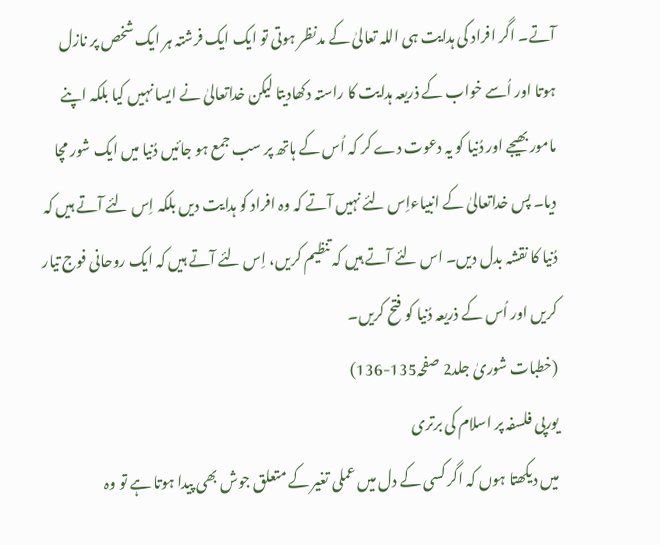آتے۔ اگر افراد کی ہدایت ہی اللہ تعالیٰ کے مدنظر ہوتی تو ایک ایک فرشتہ ہر ایک شخص پر نازل ہوتا اور اُسے خواب کے ذریعہ ہدایت کا راستہ دکھادیتا لیکن خداتعالیٰ نے ایسا نہیں کیا بلکہ اپنے مامور بھیجے اور دُنیا کو یہ دعوت دے کر کہ اُس کے ہاتھ پر سب جمع ہو جائیں دُنیا میں ایک شور مچا دیا۔ پس خداتعالیٰ کے انبیاءاِس لئے نہیں آتے کہ وہ افراد کو ہدایت دیں بلکہ اِس لئے آتے ہیں کہ دُنیا کا نقشہ بدل دیں۔ اس لئے آتے ہیں کہ تنظیم کریں، اِس لئے آتے ہیں کہ ایک روحانی فوج تیار کریں اور اُس کے ذریعہ دُنیا کو فتح کریں۔
(خطبات شوریٰ جلد2 صفحہ135-136)
یورپی فلسفہ پر اسلام کی برتری
میں دیکھتا ہوں کہ اگر کسی کے دل میں عملی تغیر کے متعلق جوش بھی پیدا ہوتا ہے تو وہ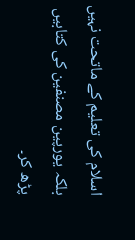اسلام کی تعلیم کے ماتحت نہیں بلکہ یورپین مصنفین کی کتابیں پڑھ کر۔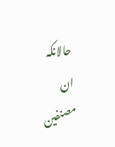حالانکہ ان مصنفین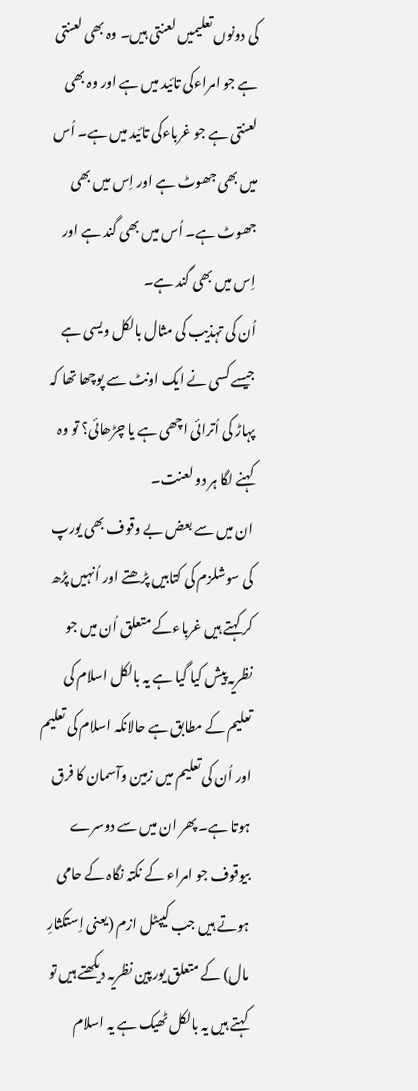کی دونوں تعلیمیں لعنتی ہیں۔ وہ بھی لعنتی ہے جو امراءکی تائید میں ہے اور وہ بھی لعنتی ہے جو غرباءکی تائید میں ہے۔ اُس میں بھی جھوٹ ہے اور اِس میں بھی جھوٹ ہے۔ اُس میں بھی گند ہے اور اِس میں بھی گند ہے۔
اُن کی تہذیب کی مثال بالکل ویسی ہے جیسے کسی نے ایک اونٹ سے پوچھا تھا کہ پہاڑ کی اُترائی اچھی ہے یا چڑھائی؟ تو وہ کہنے لگا ہر دو لعنت۔
ان میں سے بعض بے وقوف بھی یورپ کی سوشلزم کی کتابیں پڑھتے اور اُنہیں پڑھ کر کہتے ہیں غرباءکے متعلق اُن میں جو نظریہ پیش کیا گیا ہے یہ بالکل اسلام کی تعلیم کے مطابق ہے حالانکہ اسلام کی تعلیم اور اُن کی تعلیم میں زمین وآسمان کا فرق ہوتا ہے۔ پھر ان میں سے دوسرے بیوقوف جو امراء کے نکتہ نگاہ کے حامی ہوتے ہیں جب کیپٹل ازم (یعنی اِستکثارِ مال) کے متعلق یورپین نظریہ دیکھتے ہیں تو کہتے ہیں یہ بالکل ٹھیک ہے یہ اسلام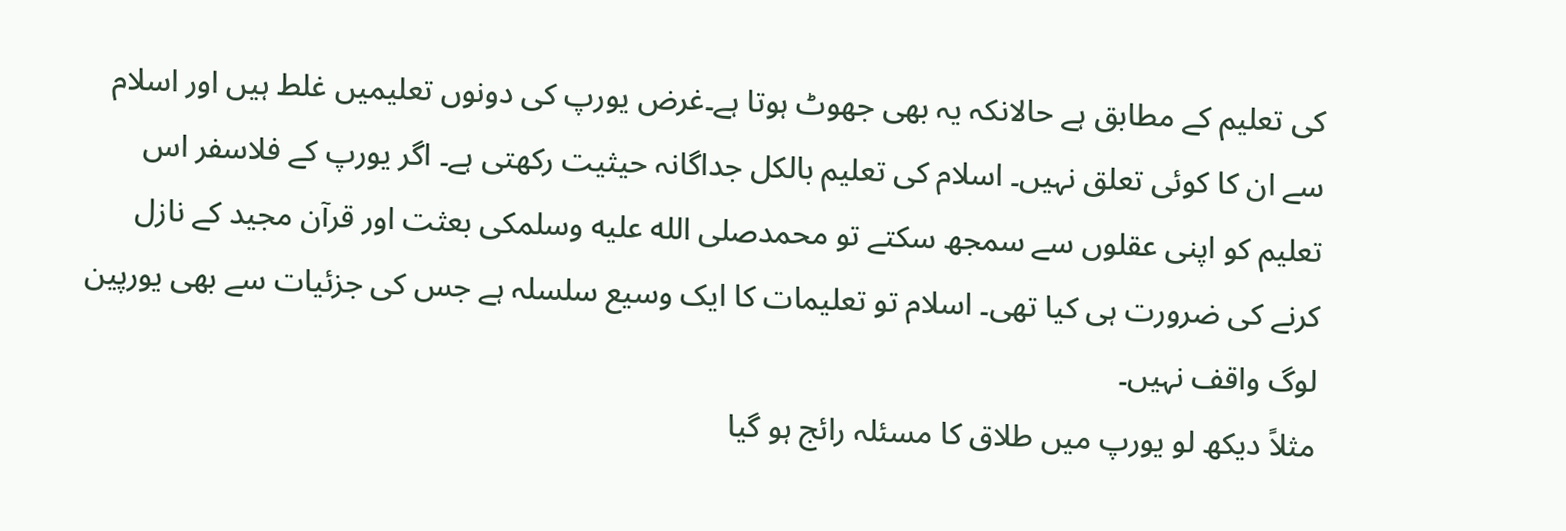کی تعلیم کے مطابق ہے حالانکہ یہ بھی جھوٹ ہوتا ہے۔غرض یورپ کی دونوں تعلیمیں غلط ہیں اور اسلام سے ان کا کوئی تعلق نہیں۔ اسلام کی تعلیم بالکل جداگانہ حیثیت رکھتی ہے۔ اگر یورپ کے فلاسفر اس تعلیم کو اپنی عقلوں سے سمجھ سکتے تو محمدصلى الله عليه وسلمکی بعثت اور قرآن مجید کے نازل کرنے کی ضرورت ہی کیا تھی۔ اسلام تو تعلیمات کا ایک وسیع سلسلہ ہے جس کی جزئیات سے بھی یورپین لوگ واقف نہیں۔
مثلاً دیکھ لو یورپ میں طلاق کا مسئلہ رائج ہو گیا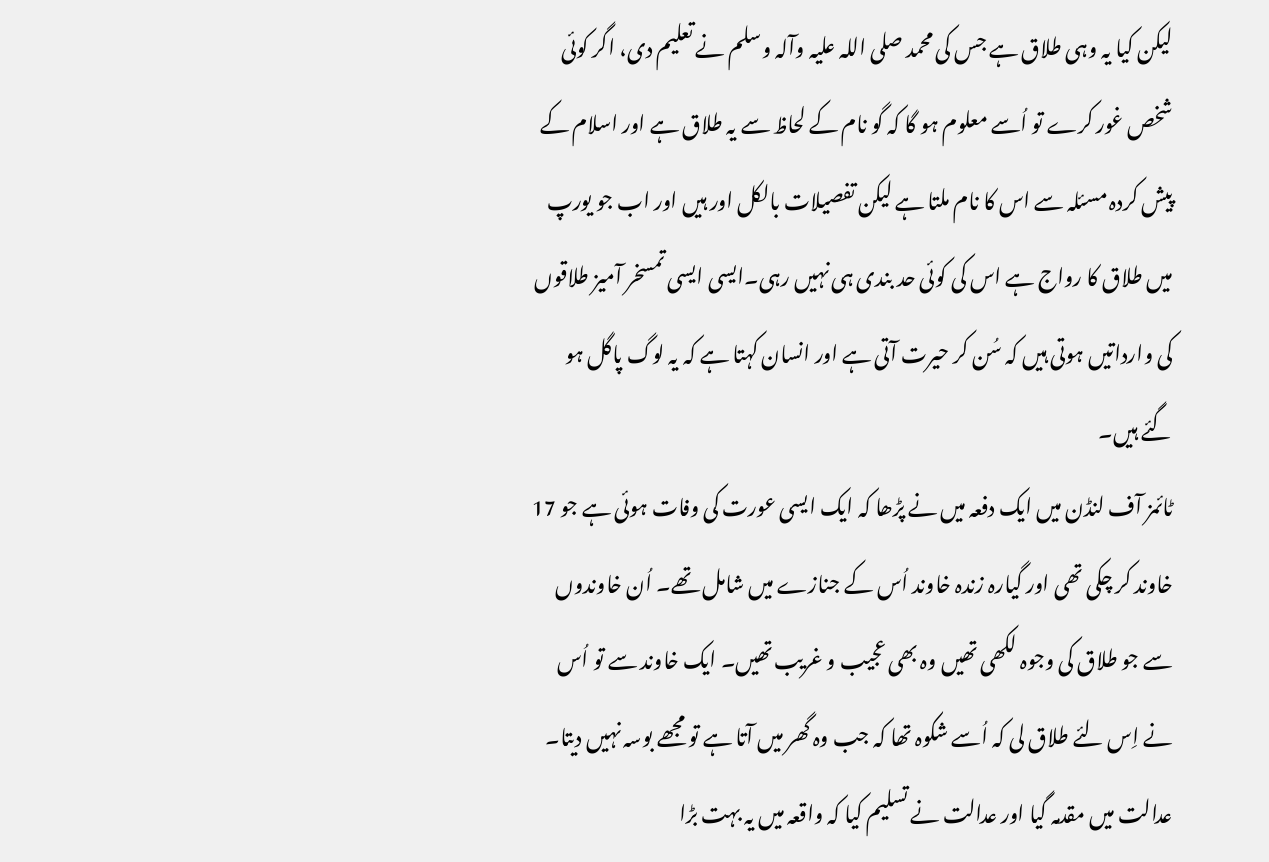لیکن کیا یہ وہی طلاق ہے جس کی محمد صلی اللہ علیہ وآلہ وسلم نے تعلیم دی، اگر کوئی شخص غور کرے تو اُسے معلوم ہو گا کہ گو نام کے لحاظ سے یہ طلاق ہے اور اسلام کے پیش کردہ مسئلہ سے اس کا نام ملتا ہے لیکن تفصیلات بالکل اور ہیں اور اب جو یورپ میں طلاق کا رواج ہے اس کی کوئی حد بندی ہی نہیں رہی۔ایسی ایسی تمسخر آمیز طلاقوں کی وارداتیں ہوتی ہیں کہ سُن کر حیرت آتی ہے اور انسان کہتا ہے کہ یہ لوگ پاگل ہو گئے ہیں۔
ٹائمز آف لنڈن میں ایک دفعہ میں نے پڑھا کہ ایک ایسی عورت کی وفات ہوئی ہے جو 17 خاوند کر چکی تھی اور گیارہ زندہ خاوند اُس کے جنازے میں شامل تھے۔ اُن خاوندوں سے جو طلاق کی وجوہ لکھی تھیں وہ بھی عجیب و غریب تھیں۔ ایک خاوند سے تو اُس نے اِس لئے طلاق لی کہ اُسے شکوہ تھا کہ جب وہ گھر میں آتا ہے تو مجھے بوسہ نہیں دیتا۔ عدالت میں مقدمہ گیا اور عدالت نے تسلیم کیا کہ واقعہ میں یہ بہت بڑا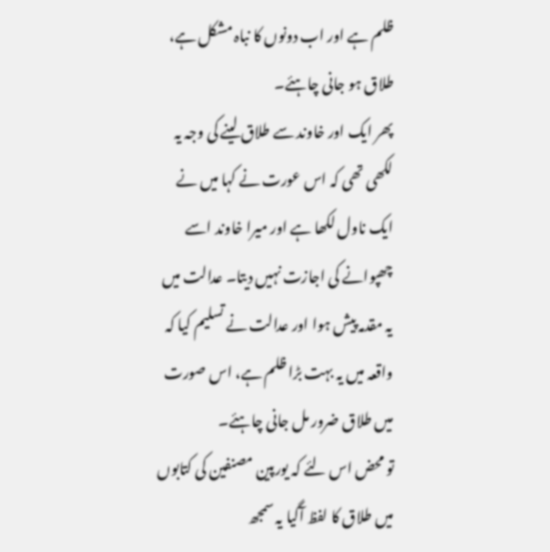ظلم ہے اور اب دونوں کا نباہ مشکل ہے، طلاق ہو جانی چاہئے۔
پھر ایک اور خاوند سے طلاق لینے کی وجہ یہ لکھی تھی کہ اس عورت نے کہا میں نے ایک ناول لکھا ہے اور میرا خاوند اسے چھپوانے کی اجازت نہیں دیتا۔ عدالت میں یہ مقدمہ پیش ہوا اور عدالت نے تسلیم کیا کہ واقعہ میں یہ بہت بڑا ظلم ہے، اس صورت میں طلاق ضرور مل جانی چاہئے۔
تو محض اس لئے کہ یورپین مصنفین کی کتابوں میں طلاق کا لفظ آگیا یہ سمجھ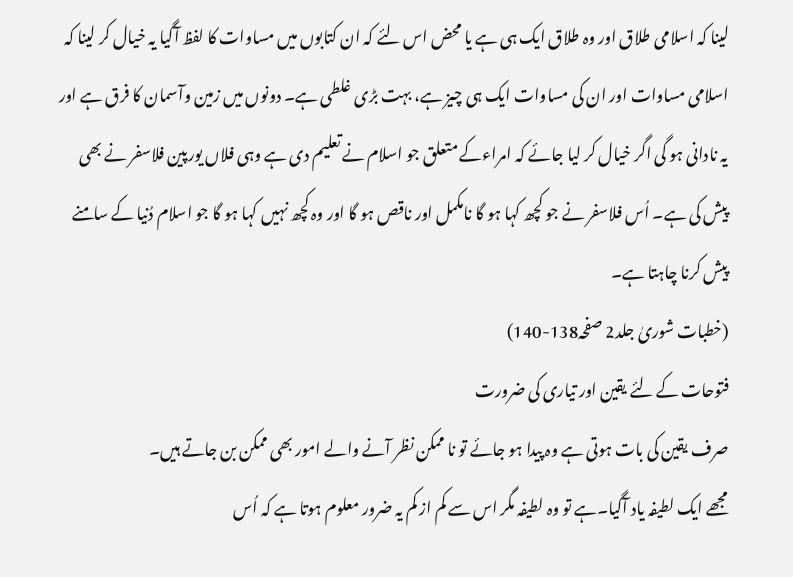لینا کہ اسلامی طلاق اور وہ طلاق ایک ہی ہے یا محض اس لئے کہ ان کتابوں میں مساوات کا لفظ آگیا یہ خیال کر لینا کہ اسلامی مساوات اور ان کی مساوات ایک ہی چیز ہے، بہت بڑی غلطی ہے۔ دونوں میں زمین وآسمان کا فرق ہے اور یہ نادانی ہو گی اگر خیال کر لیا جائے کہ امراءکے متعلق جو اسلام نے تعلیم دی ہے وہی فلاں یورپین فلاسفر نے بھی پیش کی ہے۔ اُس فلاسفر نے جو کچھ کہا ہو گا نامکمل اور ناقص ہو گا اور وہ کچھ نہیں کہا ہو گا جو اسلام دُنیا کے سامنے پیش کرنا چاہتا ہے۔
(خطبات شوریٰ جلد2 صفحہ138-140)
فتوحات کے لئے یقین اور تیاری کی ضرورت
صرف یقین کی بات ہوتی ہے وہ پیدا ہو جائے تو نا ممکن نظر آنے والے امور بھی ممکن بن جاتے ہیں۔
مجھے ایک لطیفہ یاد آگیا۔ہے تو وہ لطیفہ مگر اس سے کم از کم یہ ضرور معلوم ہوتا ہے کہ اُس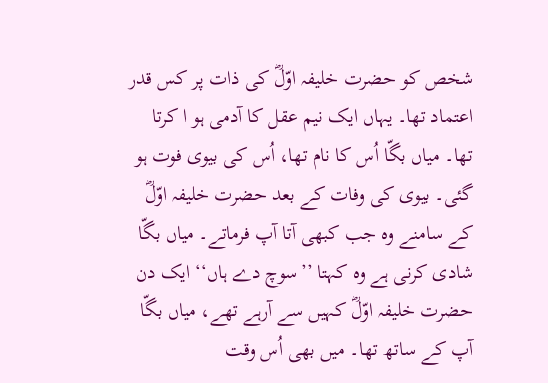شخص کو حضرت خلیفہ اوّلؓ کی ذات پر کس قدر اعتماد تھا۔ یہاں ایک نیم عقل کا آدمی ہو ا کرتا تھا۔ میاں بگّا اُس کا نام تھا، اُس کی بیوی فوت ہو گئی۔ بیوی کی وفات کے بعد حضرت خلیفہ اوّلؓ کے سامنے وہ جب کبھی آتا آپ فرماتے۔ میاں بگّا شادی کرنی ہے وہ کہتا ’’سوچ دے ہاں‘‘ ایک دن حضرت خلیفہ اوّلؓ کہیں سے آرہے تھے، میاں بگّا آپ کے ساتھ تھا۔ میں بھی اُس وقت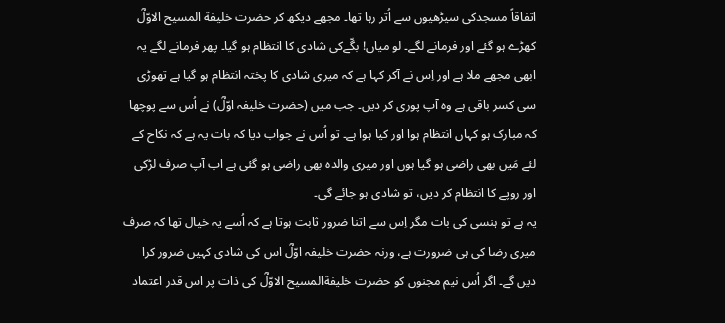اتفاقاً مسجدکی سیڑھیوں سے اُتر رہا تھا۔ مجھے دیکھ کر حضرت خلیفة المسیح الاوّلؓ کھڑے ہو گئے اور فرمانے لگے۔ لو میاں! بگّےکی شادی کا انتظام ہو گیا۔ پھر فرمانے لگے یہ ابھی مجھے ملا ہے اور اِس نے آکر کہا ہے کہ میری شادی کا پختہ انتظام ہو گیا ہے تھوڑی سی کسر باقی ہے وہ آپ پوری کر دیں۔ جب میں (حضرت خلیفہ اوّلؓ) نے اُس سے پوچھا کہ مبارک ہو کہاں انتظام ہوا اور کیا ہوا ہے۔ تو اُس نے جواب دیا کہ بات یہ ہے کہ نکاح کے لئے مَیں بھی راضی ہو گیا ہوں اور میری والدہ بھی راضی ہو گئی ہے اب آپ صرف لڑکی اور روپے کا انتظام کر دیں، تو شادی ہو جائے گی۔
یہ ہے تو ہنسی کی بات مگر اِس سے اتنا ضرور ثابت ہوتا ہے کہ اُسے یہ خیال تھا کہ صرف میری رضا کی ہی ضرورت ہے، ورنہ حضرت خلیفہ اوّلؓ اس کی شادی کہیں ضرور کرا دیں گے۔ اگر اُس نیم مجنوں کو حضرت خلیفةالمسیح الاوّلؓ کی ذات پر اس قدر اعتماد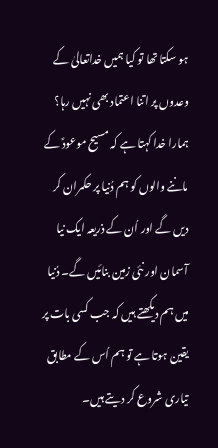ہو سکتا تھا تو کیا ہمیں خداتعالیٰ کے وعدوں پر اتنا اعتماد بھی نہیں رہا؟ ہمارا خدا کہتا ہے کہ مسیح موعودؑ کے ماننے والوں کو ہم دُنیا پر حکمران کر دیں گے اور اُن کے ذریعہ ایک نیا آسمان اور نئی زمین بنائیں گے۔ دُنیا میں ہم دیکھتے ہیں کہ جب کسی بات پر یقین ہوتا ہے تو ہم اُس کے مطابق تیاری شروع کر دیتے ہیں۔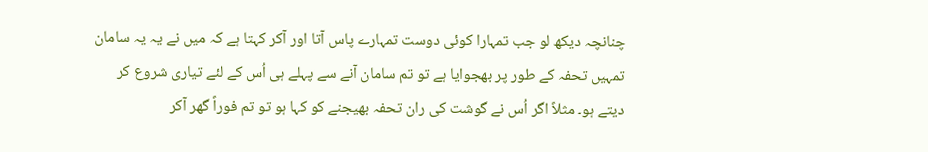چنانچہ دیکھ لو جب تمہارا کوئی دوست تمہارے پاس آتا اور آکر کہتا ہے کہ میں نے یہ یہ سامان تمہیں تحفہ کے طور پر بھجوایا ہے تو تم سامان آنے سے پہلے ہی اُس کے لئے تیاری شروع کر دیتے ہو۔ مثلاً اگر اُس نے گوشت کی ران تحفہ بھیجنے کو کہا ہو تو تم فوراً گھر آکر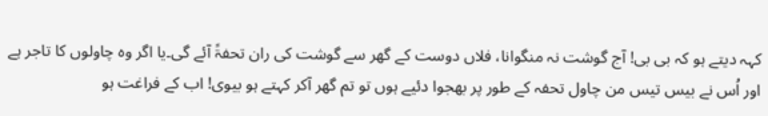کہہ دیتے ہو کہ بی بی! آج گوشت نہ منگوانا، فلاں دوست کے گھر سے گوشت کی ران تحفۃً آئے گی۔یا اگر وہ چاولوں کا تاجر ہے اور اُس نے بیس تیس من چاول تحفہ کے طور پر بھجوا دئیے ہوں تو تم گھر آکر کہتے ہو بیوی! اب کے فراغت ہو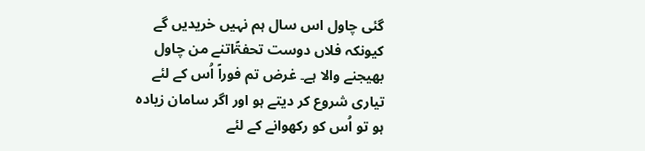گئی چاول اس سال ہم نہیں خریدیں گے کیونکہ فلاں دوست تحفۃًاتنے من چاول بھیجنے والا ہے۔ غرض تم فوراً اُس کے لئے تیاری شروع کر دیتے ہو اور اگر سامان زیادہ ہو تو اُس کو رکھوانے کے لئے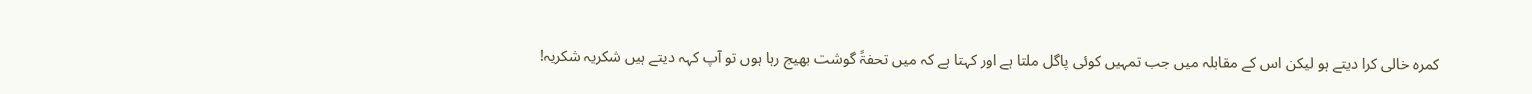کمرہ خالی کرا دیتے ہو لیکن اس کے مقابلہ میں جب تمہیں کوئی پاگل ملتا ہے اور کہتا ہے کہ میں تحفۃً گوشت بھیج رہا ہوں تو آپ کہہ دیتے ہیں شکریہ شکریہ!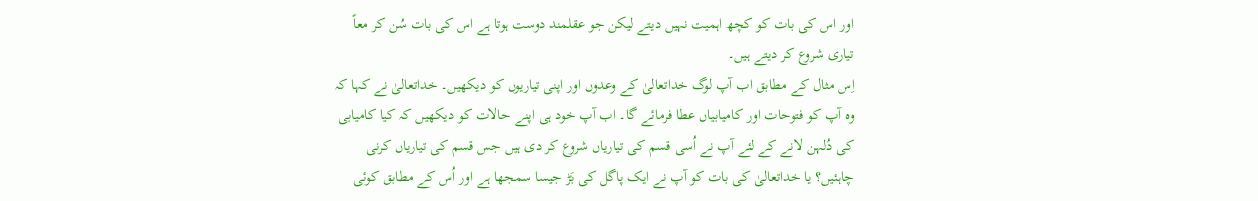اور اس کی بات کو کچھ اہمیت نہیں دیتے لیکن جو عقلمند دوست ہوتا ہے اس کی بات سُن کر معاً تیاری شروع کر دیتے ہیں۔
اِس مثال کے مطابق اب آپ لوگ خداتعالیٰ کے وعدوں اور اپنی تیاریوں کو دیکھیں۔ خداتعالیٰ نے کہا کہ وہ آپ کو فتوحات اور کامیابیاں عطا فرمائے گا۔ اب آپ خود ہی اپنے حالات کو دیکھیں کہ کیا کامیابی کی دُلہن لانے کے لئے آپ نے اُسی قسم کی تیاریاں شروع کر دی ہیں جس قسم کی تیاریاں کرنی چاہئیں؟ یا خداتعالیٰ کی بات کو آپ نے ایک پاگل کی بَڑ جیسا سمجھا ہے اور اُس کے مطابق کوئی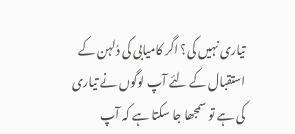تیاری نہیں کی؟ اگر کامیابی کی دُلہن کے استقبال کے لئے آپ لوگوں نے تیاری کی ہے تو سمجھا جا سکتا ہے کہ آپ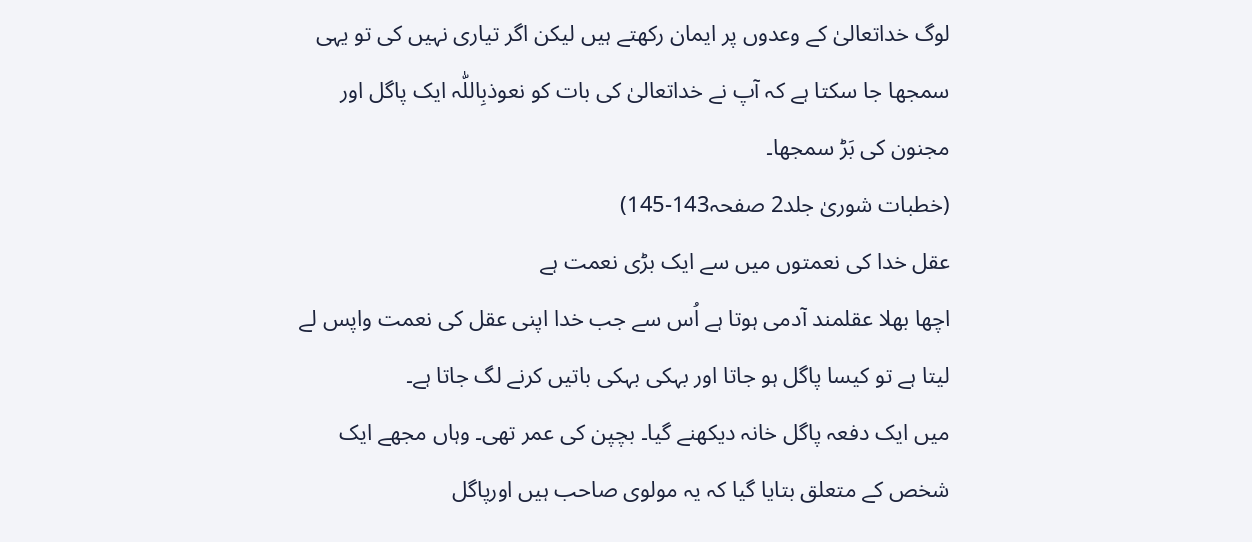لوگ خداتعالیٰ کے وعدوں پر ایمان رکھتے ہیں لیکن اگر تیاری نہیں کی تو یہی سمجھا جا سکتا ہے کہ آپ نے خداتعالیٰ کی بات کو نعوذبِاللّٰہ ایک پاگل اور مجنون کی بَڑ سمجھا۔
(خطبات شوریٰ جلد2 صفحہ143-145)
عقل خدا کی نعمتوں میں سے ایک بڑی نعمت ہے
اچھا بھلا عقلمند آدمی ہوتا ہے اُس سے جب خدا اپنی عقل کی نعمت واپس لے لیتا ہے تو کیسا پاگل ہو جاتا اور بہکی بہکی باتیں کرنے لگ جاتا ہے۔
میں ایک دفعہ پاگل خانہ دیکھنے گیا۔ بچپن کی عمر تھی۔ وہاں مجھے ایک شخص کے متعلق بتایا گیا کہ یہ مولوی صاحب ہیں اورپاگل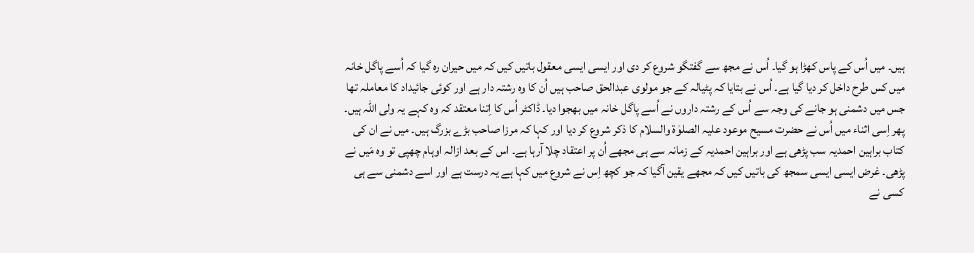ہیں۔ میں اُس کے پاس کھڑا ہو گیا۔ اُس نے مجھ سے گفتگو شروع کر دی اور ایسی ایسی معقول باتیں کیں کہ میں حیران رہ گیا کہ اُسے پاگل خانہ میں کس طرح داخل کر دیا گیا ہے۔ اُس نے بتایا کہ پٹیالہ کے جو مولوی عبدالحق صاحب ہیں اُن کا وہ رشتہ دار ہے اور کوئی جائیداد کا معاملہ تھا جس میں دشمنی ہو جانے کی وجہ سے اُس کے رشتہ داروں نے اُسے پاگل خانہ میں بھجوا دیا۔ ڈاکٹر اُس کا اِتنا معتقد کہ وہ کہے یہ ولی اللہ ہیں۔
پھر اِسی اثناء میں اُس نے حضرت مسیح موعود علیہ الصلوٰة والسلام کا ذکر شروع کر دیا اور کہا کہ مرزا صاحب بڑے بزرگ ہیں۔ میں نے ان کی کتاب براہین احمدیہ سب پڑھی ہے اور براہین احمدیہ کے زمانہ سے ہی مجھے اُن پر اعتقاد چلا آرہا ہے۔ اس کے بعد ازالہ اوہام چھپی تو وہ مَیں نے پڑھی۔ غرض ایسی ایسی سمجھ کی باتیں کیں کہ مجھے یقین آگیا کہ جو کچھ اِس نے شروع میں کہا ہے یہ درست ہے اور اسے دشمنی سے ہی کسی نے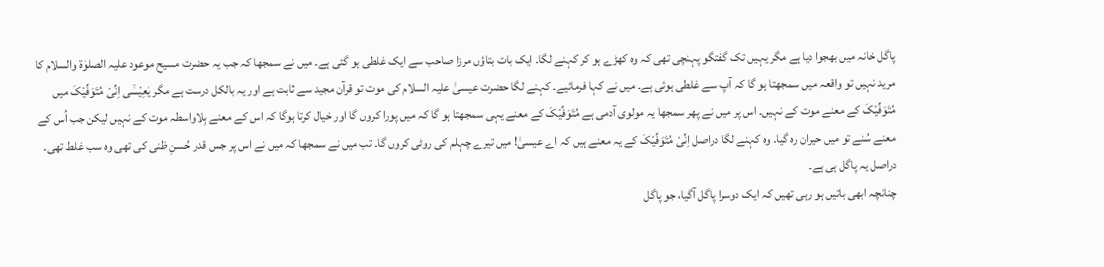پاگل خانہ میں بھجوا دیا ہے مگر یہیں تک گفتگو پہنچی تھی کہ وہ کھڑے ہو کر کہنے لگا۔ ایک بات بتاؤں مرزا صاحب سے ایک غلطی ہو گئی ہے۔ میں نے سمجھا کہ جب یہ حضرت مسیح موعود علیہ الصلوٰة والسلام کا مرید نہیں تو واقعہ میں سمجھتا ہو گا کہ آپ سے غلطی ہوئی ہے۔ میں نے کہا فرمائیے۔ کہنے لگا حضرت عیسیٰ علیہ السلام کی موت تو قرآن مجید سے ثابت ہے اور یہ بالکل درست ہے مگر یٰعِیْسٰۤی اِنِّیْ مُتَوَفِّیْکَ میں مُتَوَفِّیْکَ کے معنے موت کے نہیں۔ اس پر میں نے پھر سمجھا یہ مولوی آدمی ہے مُتَوَفِّیْکَ کے معنے یہی سمجھتا ہو گا کہ میں پورا کروں گا اور خیال کرتا ہوگا کہ اس کے معنے بِلاواسطہ موت کے نہیں لیکن جب اُس کے معنے سُنے تو میں حیران رہ گیا۔ وہ کہنے لگا دراصل اِنِّیْ مُتَوَفِّیْکَ کے یہ معنے ہیں کہ اے عیسیٰ! میں تیرے چہلم کی روٹی کروں گا۔ تب میں نے سمجھا کہ میں نے اس پر جس قدر حُسنِ ظنی کی تھی وہ سب غلط تھی۔ دراصل یہ پاگل ہی ہے۔
چنانچہ ابھی باتیں ہو رہی تھیں کہ ایک دوسرا پاگل آگیا، جو پاگل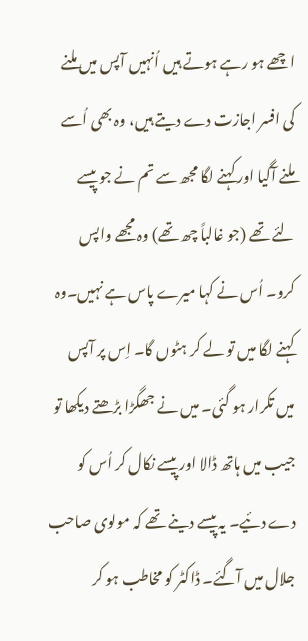اچھے ہو رہے ہوتے ہیں اُنہیں آپس میں ملنے کی افسر اجازت دے دیتے ہیں، وہ بھی اُسے ملنے آگیا اور کہنے لگا مجھ سے تم نے جو پیسے لئے تھے (جو غالباً چھ تھے) وہ مجھے واپس کرو۔ اُس نے کہا میرے پاس ہے نہیں۔وہ کہنے لگا میں تو لے کر ہٹوں گا۔ اِس پر آپس میں تکرار ہو گئی۔ میں نے جھگڑا بڑھتے دیکھا تو جیب میں ہاتھ ڈالا اور پیسے نکال کر اُس کو دے دئیے۔ یہ پیسے دینے تھے کہ مولوی صاحب جلال میں آگئے۔ ڈاکٹر کو مخاطب ہو کر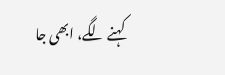کہنے لگے، ابھی جا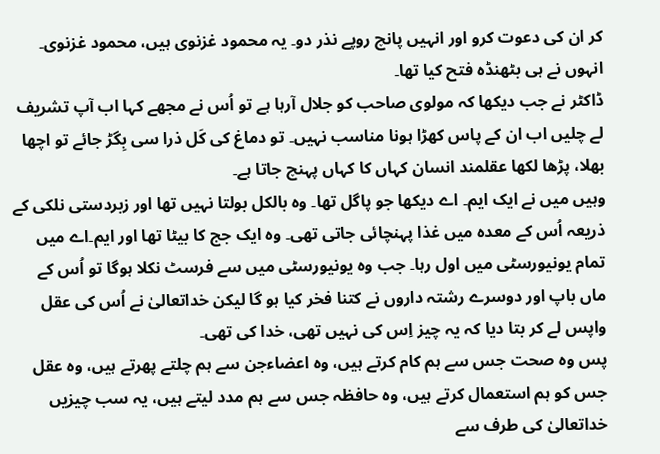کر ان کی دعوت کرو اور انہیں پانچ روپے نذر دو۔ یہ محمود غزنوی ہیں، محمود غزنوی۔ انہوں نے ہی بٹھنڈہ فتح کیا تھا۔
ڈاکٹر نے جب دیکھا کہ مولوی صاحب کو جلال آرہا ہے تو اُس نے مجھے کہا اب آپ تشریف لے چلیں اب ان کے پاس کھڑا ہونا مناسب نہیں۔ تو دماغ کی کَل ذرا سی بِگڑ جائے تو اچھا بھلا، پڑھا لکھا عقلمند انسان کہاں کا کہاں پہنچ جاتا ہے۔
وہیں میں نے ایک ایم۔ اے دیکھا جو پاگل تھا۔ وہ بالکل بولتا نہیں تھا اور زبردستی نلکی کے ذریعہ اُس کے معدہ میں غذا پہنچائی جاتی تھی۔ وہ ایک جج کا بیٹا تھا اور ایم۔اے میں تمام یونیورسٹی میں اول رہا۔ جب وہ یونیورسٹی میں سے فرسٹ نکلا ہوگا تو اُس کے ماں باپ اور دوسرے رشتہ داروں نے کتنا فخر کیا ہو گا لیکن خداتعالیٰ نے اُس کی عقل واپس لے کر بتا دیا کہ یہ چیز اِس کی نہیں تھی، خدا کی تھی۔
پس وہ صحت جس سے ہم کام کرتے ہیں، وہ اعضاءجن سے ہم چلتے پھرتے ہیں، وہ عقل جس کو ہم استعمال کرتے ہیں، وہ حافظہ جس سے ہم مدد لیتے ہیں، یہ سب چیزیں خداتعالیٰ کی طرف سے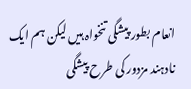انعام بطور پیشگی تنخواہ ہیں لیکن ہم ایک نادہند مزدور کی طرح پیشگی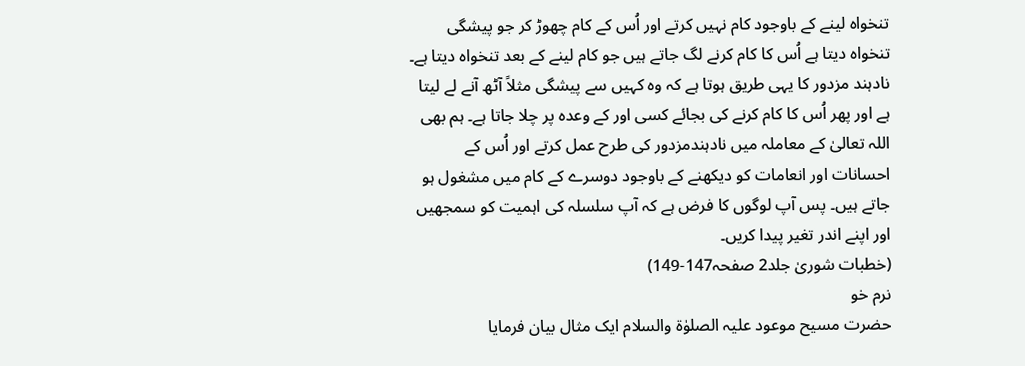تنخواہ لینے کے باوجود کام نہیں کرتے اور اُس کے کام چھوڑ کر جو پیشگی تنخواہ دیتا ہے اُس کا کام کرنے لگ جاتے ہیں جو کام لینے کے بعد تنخواہ دیتا ہے۔ نادہند مزدور کا یہی طریق ہوتا ہے کہ وہ کہیں سے پیشگی مثلاً آٹھ آنے لے لیتا ہے اور پھر اُس کا کام کرنے کی بجائے کسی اور کے وعدہ پر چلا جاتا ہے۔ ہم بھی اللہ تعالیٰ کے معاملہ میں نادہندمزدور کی طرح عمل کرتے اور اُس کے احسانات اور انعامات کو دیکھنے کے باوجود دوسرے کے کام میں مشغول ہو جاتے ہیں۔ پس آپ لوگوں کا فرض ہے کہ آپ سلسلہ کی اہمیت کو سمجھیں اور اپنے اندر تغیر پیدا کریں۔
(خطبات شوریٰ جلد2 صفحہ147-149)
نرم خو
حضرت مسیح موعود علیہ الصلوٰة والسلام ایک مثال بیان فرمایا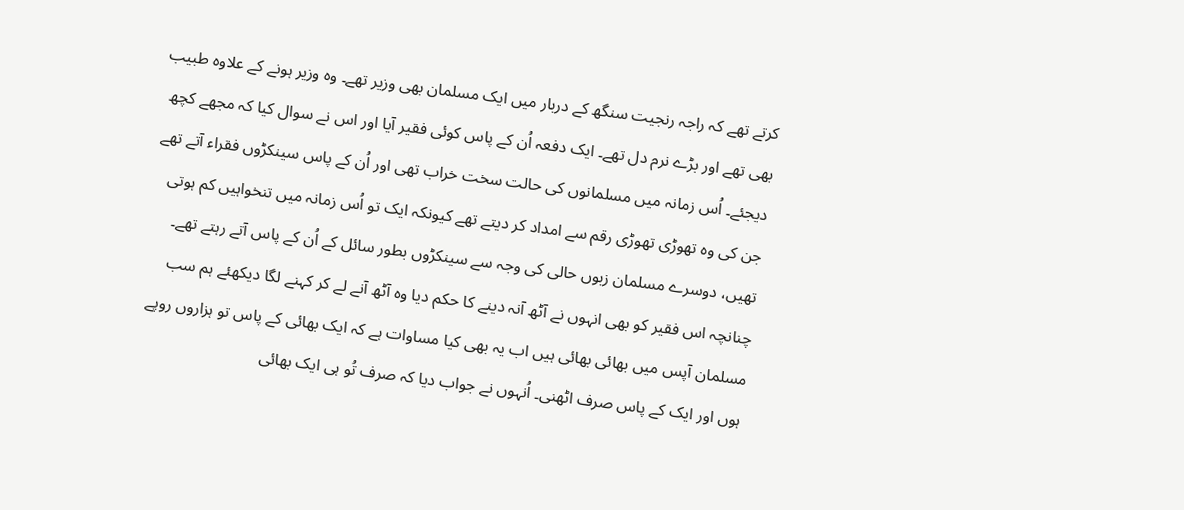کرتے تھے کہ راجہ رنجیت سنگھ کے دربار میں ایک مسلمان بھی وزیر تھے۔ وہ وزیر ہونے کے علاوہ طبیب بھی تھے اور بڑے نرم دل تھے۔ ایک دفعہ اُن کے پاس کوئی فقیر آیا اور اس نے سوال کیا کہ مجھے کچھ دیجئے۔ اُس زمانہ میں مسلمانوں کی حالت سخت خراب تھی اور اُن کے پاس سینکڑوں فقراء آتے تھے جن کی وہ تھوڑی تھوڑی رقم سے امداد کر دیتے تھے کیونکہ ایک تو اُس زمانہ میں تنخواہیں کم ہوتی تھیں، دوسرے مسلمان زبوں حالی کی وجہ سے سینکڑوں بطور سائل کے اُن کے پاس آتے رہتے تھے۔ چنانچہ اس فقیر کو بھی انہوں نے آٹھ آنہ دینے کا حکم دیا وہ آٹھ آنے لے کر کہنے لگا دیکھئے ہم سب مسلمان آپس میں بھائی بھائی ہیں اب یہ بھی کیا مساوات ہے کہ ایک بھائی کے پاس تو ہزاروں روپے ہوں اور ایک کے پاس صرف اٹھنی۔ اُنہوں نے جواب دیا کہ صرف تُو ہی ایک بھائی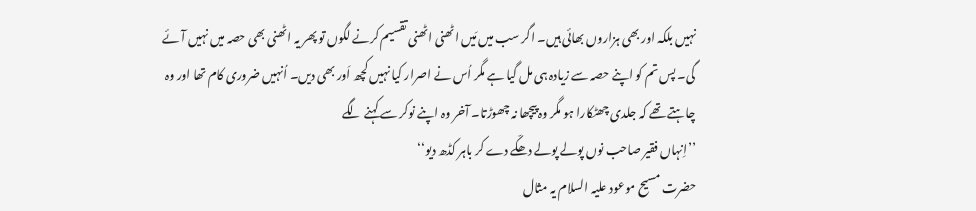نہیں بلکہ اور بھی ہزاروں بھائی ہیں۔ اگر سب میں مَیں اٹھنی اٹھنی تقسیم کرنے لگوں تو پھر یہ اٹھنی بھی حصہ میں نہیں آئے گی۔ پس تم کو اپنے حصہ سے زیادہ ہی مل گیا ہے مگر اُس نے اصرار کیا نہیں کچھ اَور بھی دیں۔ اُنہیں ضروری کام تھا اور وہ چاہتے تھے کہ جلدی چھٹکارا ہو مگر وہ پیچھا نہ چھوڑتا۔ آخر وہ اپنے نوکر سے کہنے لگے
’’اِنہاں فقیر صاحب نوں پولے پولے دھکّے دے کر باہر کڈھ دیو‘‘
حضرت مسیح موعود علیہ السلام یہ مثال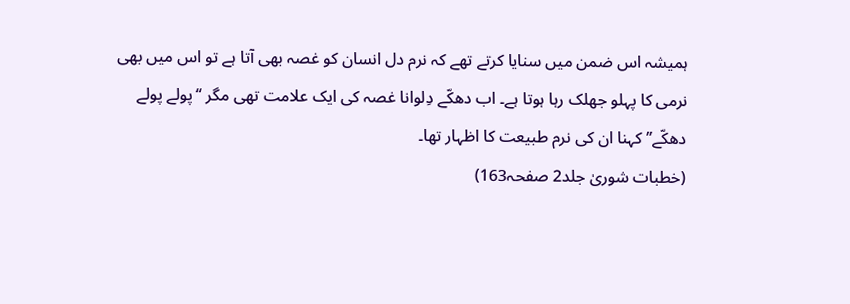ہمیشہ اس ضمن میں سنایا کرتے تھے کہ نرم دل انسان کو غصہ بھی آتا ہے تو اس میں بھی نرمی کا پہلو جھلک رہا ہوتا ہے۔ اب دھکّے دِلوانا غصہ کی ایک علامت تھی مگر ‘‘پولے پولے دھکّے’’ کہنا ان کی نرم طبیعت کا اظہار تھا۔
(خطبات شوریٰ جلد2 صفحہ163)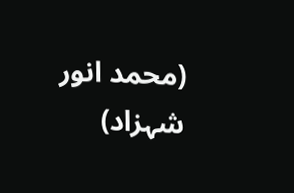(محمد انور شہزاد)